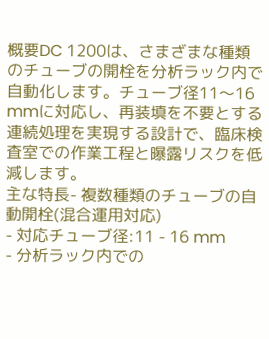概要DC 1200は、さまざまな種類のチューブの開栓を分析ラック内で自動化します。チューブ径11〜16 mmに対応し、再装填を不要とする連続処理を実現する設計で、臨床検査室での作業工程と曝露リスクを低減します。
主な特長- 複数種類のチューブの自動開栓(混合運用対応)
- 対応チューブ径:11 - 16 mm
- 分析ラック内での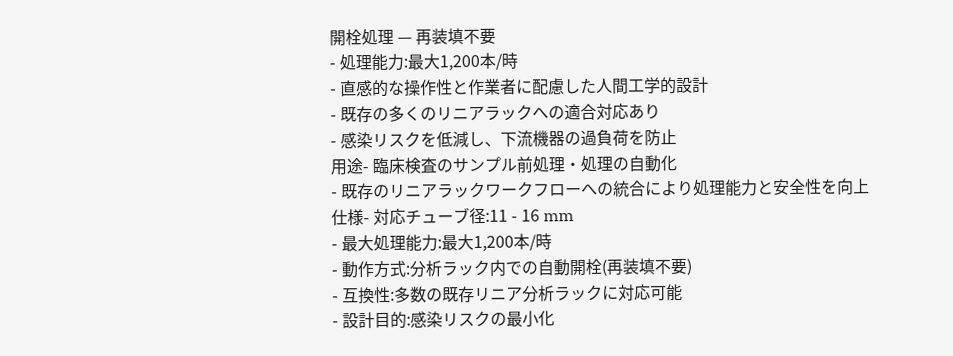開栓処理 — 再装填不要
- 処理能力:最大1,200本/時
- 直感的な操作性と作業者に配慮した人間工学的設計
- 既存の多くのリニアラックへの適合対応あり
- 感染リスクを低減し、下流機器の過負荷を防止
用途- 臨床検査のサンプル前処理・処理の自動化
- 既存のリニアラックワークフローへの統合により処理能力と安全性を向上
仕様- 対応チューブ径:11 - 16 mm
- 最大処理能力:最大1,200本/時
- 動作方式:分析ラック内での自動開栓(再装填不要)
- 互換性:多数の既存リニア分析ラックに対応可能
- 設計目的:感染リスクの最小化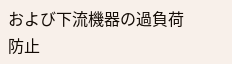および下流機器の過負荷防止